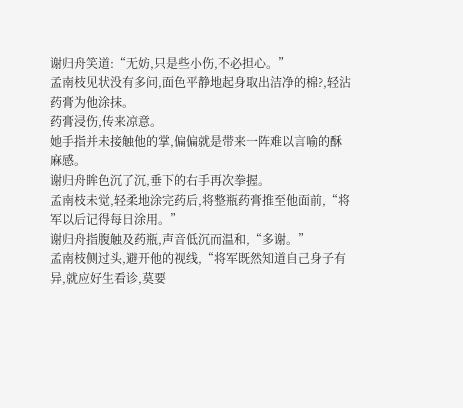谢归舟笑道:“无妨,只是些小伤,不必担心。”
孟南枝见状没有多问,面色平静地起身取出洁净的棉?,轻沾药膏为他涂抹。
药膏浸伤,传来凉意。
她手指并未接触他的掌,偏偏就是带来一阵难以言喻的酥麻感。
谢归舟眸色沉了沉,垂下的右手再次拳握。
孟南枝未觉,轻柔地涂完药后,将整瓶药膏推至他面前,“将军以后记得每日涂用。”
谢归舟指腹触及药瓶,声音低沉而温和,“多谢。”
孟南枝侧过头,避开他的视线,“将军既然知道自己身子有异,就应好生看诊,莫要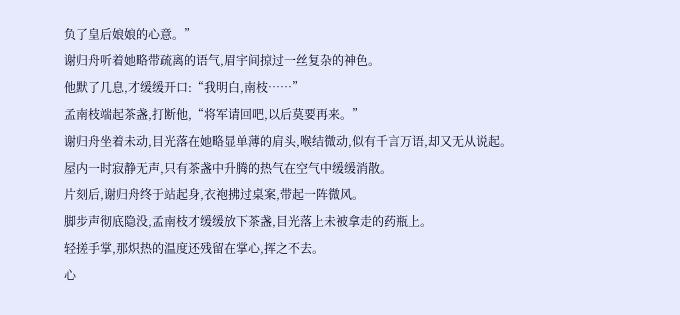负了皇后娘娘的心意。”
谢归舟听着她略带疏离的语气,眉宇间掠过一丝复杂的神色。
他默了几息,才缓缓开口:“我明白,南枝……”
孟南枝端起茶盏,打断他,“将军请回吧,以后莫要再来。”
谢归舟坐着未动,目光落在她略显单薄的肩头,喉结微动,似有千言万语,却又无从说起。
屋内一时寂静无声,只有茶盏中升腾的热气在空气中缓缓消散。
片刻后,谢归舟终于站起身,衣袍拂过桌案,带起一阵微风。
脚步声彻底隐没,孟南枝才缓缓放下茶盏,目光落上未被拿走的药瓶上。
轻搓手掌,那炽热的温度还残留在掌心,挥之不去。
心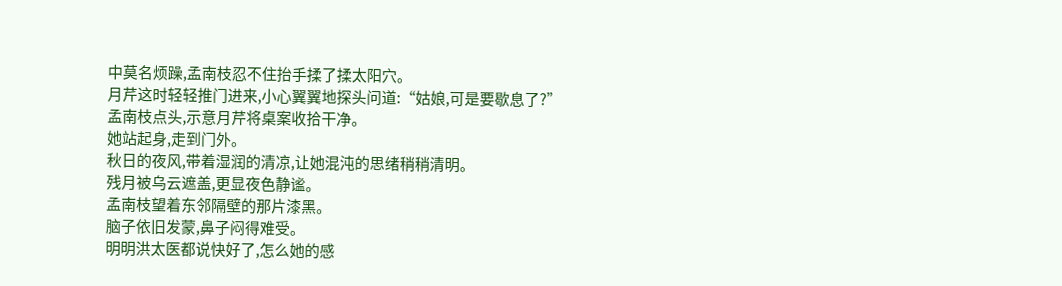中莫名烦躁,孟南枝忍不住抬手揉了揉太阳穴。
月芹这时轻轻推门进来,小心翼翼地探头问道:“姑娘,可是要歇息了?”
孟南枝点头,示意月芹将桌案收拾干净。
她站起身,走到门外。
秋日的夜风,带着湿润的清凉,让她混沌的思绪稍稍清明。
残月被乌云遮盖,更显夜色静谧。
孟南枝望着东邻隔壁的那片漆黑。
脑子依旧发蒙,鼻子闷得难受。
明明洪太医都说快好了,怎么她的感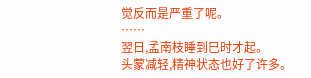觉反而是严重了呢。
……
翌日,孟南枝睡到巳时才起。
头蒙减轻,精神状态也好了许多。